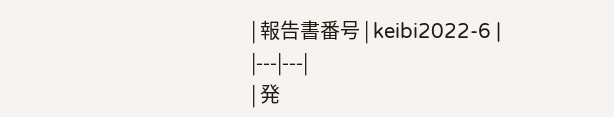| 報告書番号 | keibi2022-6 |
|---|---|
| 発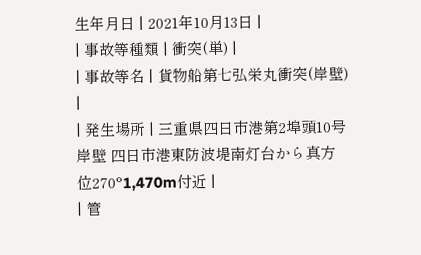生年月日 | 2021年10月13日 |
| 事故等種類 | 衝突(単) |
| 事故等名 | 貨物船第七弘栄丸衝突(岸壁) |
| 発生場所 | 三重県四日市港第2埠頭10号岸壁 四日市港東防波堤南灯台から真方位270°1,470m付近 |
| 管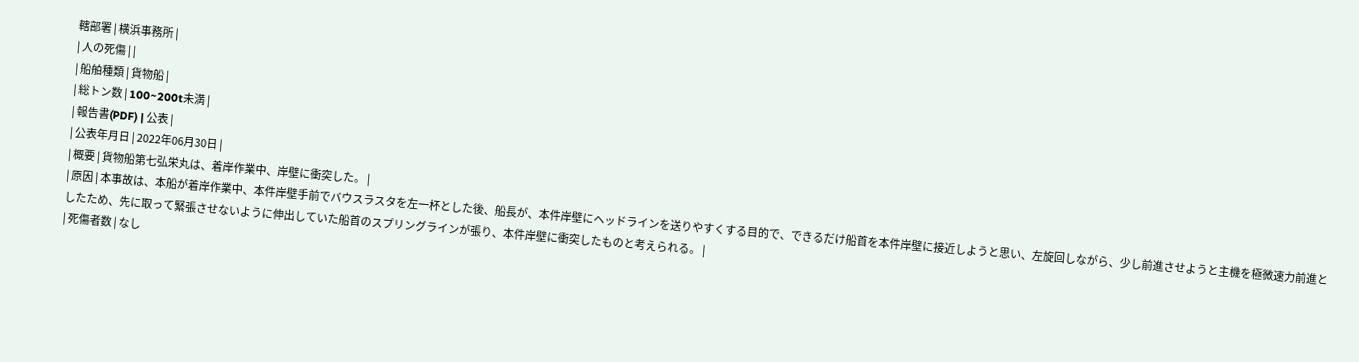轄部署 | 横浜事務所 |
| 人の死傷 | |
| 船舶種類 | 貨物船 |
| 総トン数 | 100~200t未満 |
| 報告書(PDF) | 公表 |
| 公表年月日 | 2022年06月30日 |
| 概要 | 貨物船第七弘栄丸は、着岸作業中、岸壁に衝突した。 |
| 原因 | 本事故は、本船が着岸作業中、本件岸壁手前でバウスラスタを左一杯とした後、船長が、本件岸壁にヘッドラインを送りやすくする目的で、できるだけ船首を本件岸壁に接近しようと思い、左旋回しながら、少し前進させようと主機を極微速力前進としたため、先に取って緊張させないように伸出していた船首のスプリングラインが張り、本件岸壁に衝突したものと考えられる。 |
| 死傷者数 | なし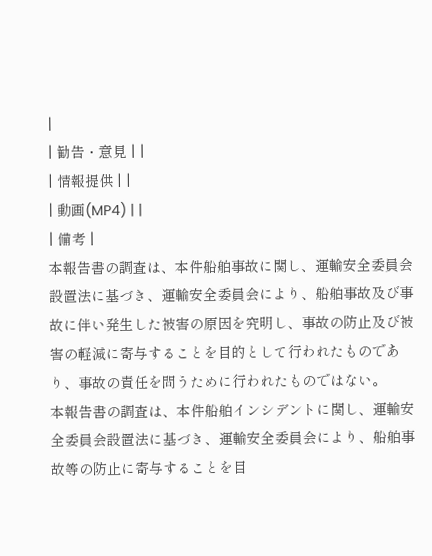|
| 勧告・意見 | |
| 情報提供 | |
| 動画(MP4) | |
| 備考 |
本報告書の調査は、本件船舶事故に関し、運輸安全委員会設置法に基づき、運輸安全委員会により、船舶事故及び事故に伴い発生した被害の原因を究明し、事故の防止及び被害の軽減に寄与することを目的として行われたものであり、事故の責任を問うために行われたものではない。
本報告書の調査は、本件船舶インシデントに関し、運輸安全委員会設置法に基づき、運輸安全委員会により、船舶事故等の防止に寄与することを目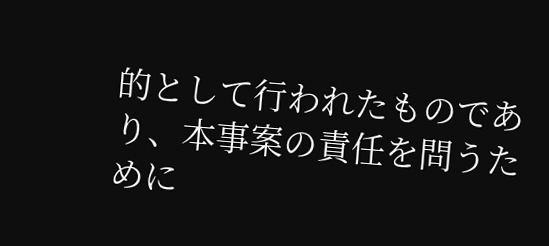的として行われたものであり、本事案の責任を問うために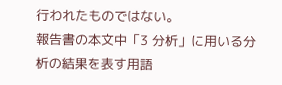行われたものではない。
報告書の本文中「3 分析」に用いる分析の結果を表す用語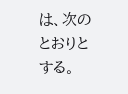は、次のとおりとする。